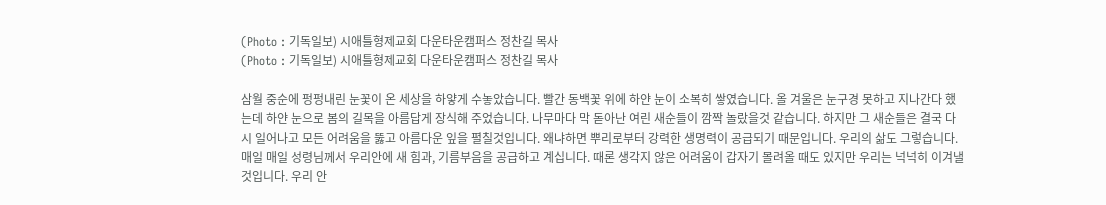(Photo : 기독일보) 시애틀형제교회 다운타운캠퍼스 정찬길 목사
(Photo : 기독일보) 시애틀형제교회 다운타운캠퍼스 정찬길 목사

삼월 중순에 펑펑내린 눈꽃이 온 세상을 하얗게 수놓았습니다. 빨간 동백꽃 위에 하얀 눈이 소복히 쌓였습니다. 올 겨울은 눈구경 못하고 지나간다 했는데 하얀 눈으로 봄의 길목을 아름답게 장식해 주었습니다. 나무마다 막 돋아난 여린 새순들이 깜짝 놀랐을것 같습니다. 하지만 그 새순들은 결국 다시 일어나고 모든 어려움을 뚫고 아름다운 잎을 펼칠것입니다. 왜냐하면 뿌리로부터 강력한 생명력이 공급되기 때문입니다. 우리의 삶도 그렇습니다. 매일 매일 성령님께서 우리안에 새 힘과, 기름부음을 공급하고 계십니다. 때론 생각지 않은 어려움이 갑자기 몰려올 때도 있지만 우리는 넉넉히 이겨낼 것입니다. 우리 안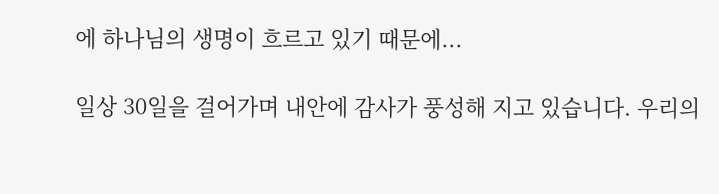에 하나님의 생명이 흐르고 있기 때문에...

일상 30일을 걸어가며 내안에 감사가 풍성해 지고 있습니다. 우리의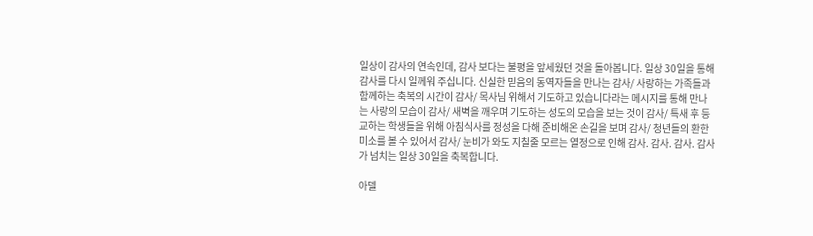일상이 감사의 연속인데, 감사 보다는 불평을 앞세웠던 것을 돌아봅니다. 일상 30일을 통해 감사를 다시 일께워 주십니다. 신실한 믿음의 동역자들을 만나는 감사/ 사랑하는 가족들과 함께하는 축복의 시간이 감사/ 목사님 위해서 기도하고 있습니다라는 메시지를 통해 만나는 사랑의 모습이 감사/ 새벽을 깨우며 기도하는 성도의 모습을 보는 것이 감사/ 특새 후 등교하는 학생들을 위해 아침식사를 정성을 다해 준비해온 손길을 보며 감사/ 청년들의 환한 미소를 볼 수 있어서 감사/ 눈비가 와도 지칠줄 모르는 열정으로 인해 감사. 감사. 감사. 감사가 넘치는 일상 30일을 축복합니다.

아델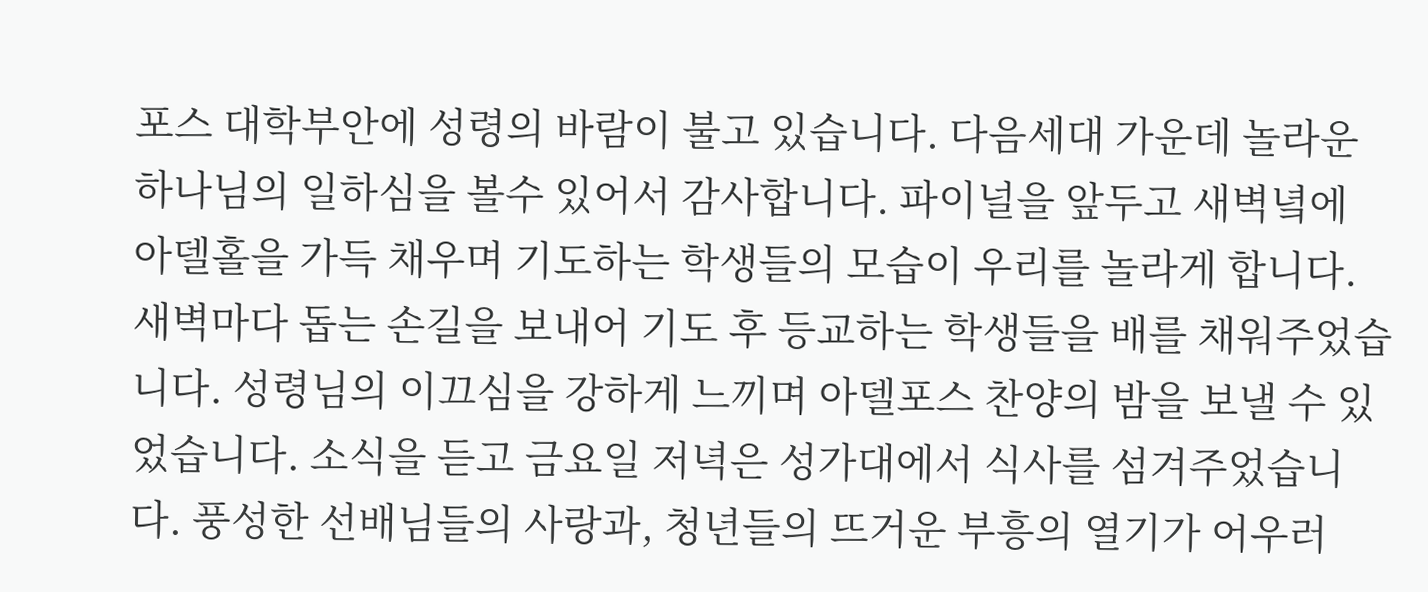포스 대학부안에 성령의 바람이 불고 있습니다. 다음세대 가운데 놀라운 하나님의 일하심을 볼수 있어서 감사합니다. 파이널을 앞두고 새벽녘에 아델홀을 가득 채우며 기도하는 학생들의 모습이 우리를 놀라게 합니다. 새벽마다 돕는 손길을 보내어 기도 후 등교하는 학생들을 배를 채워주었습니다. 성령님의 이끄심을 강하게 느끼며 아델포스 찬양의 밤을 보낼 수 있었습니다. 소식을 듣고 금요일 저녁은 성가대에서 식사를 섬겨주었습니다. 풍성한 선배님들의 사랑과, 청년들의 뜨거운 부흥의 열기가 어우러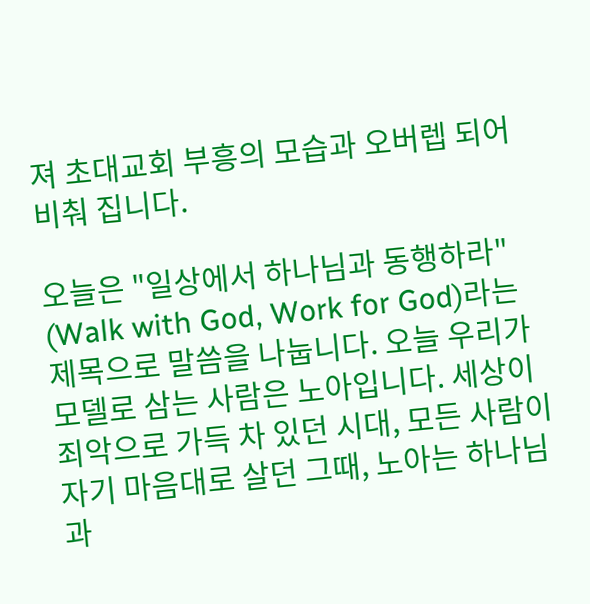져 초대교회 부흥의 모습과 오버렙 되어 비춰 집니다.

오늘은 "일상에서 하나님과 동행하라" (Walk with God, Work for God)라는 제목으로 말씀을 나눕니다. 오늘 우리가 모델로 삼는 사람은 노아입니다. 세상이 죄악으로 가득 차 있던 시대, 모든 사람이 자기 마음대로 살던 그때, 노아는 하나님과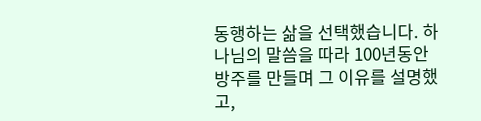동행하는 삶을 선택했습니다. 하나님의 말씀을 따라 100년동안 방주를 만들며 그 이유를 설명했고,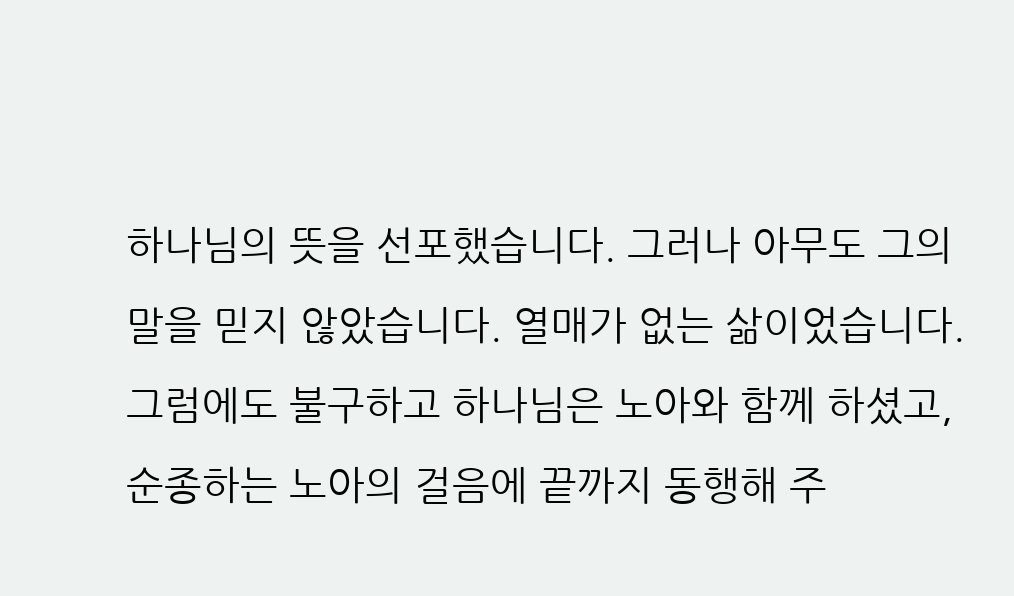하나님의 뜻을 선포했습니다. 그러나 아무도 그의 말을 믿지 않았습니다. 열매가 없는 삶이었습니다. 그럼에도 불구하고 하나님은 노아와 함께 하셨고, 순종하는 노아의 걸음에 끝까지 동행해 주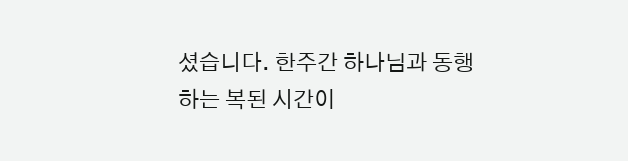셨습니다. 한주간 하나님과 동행하는 복된 시간이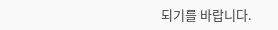되기를 바랍니다.